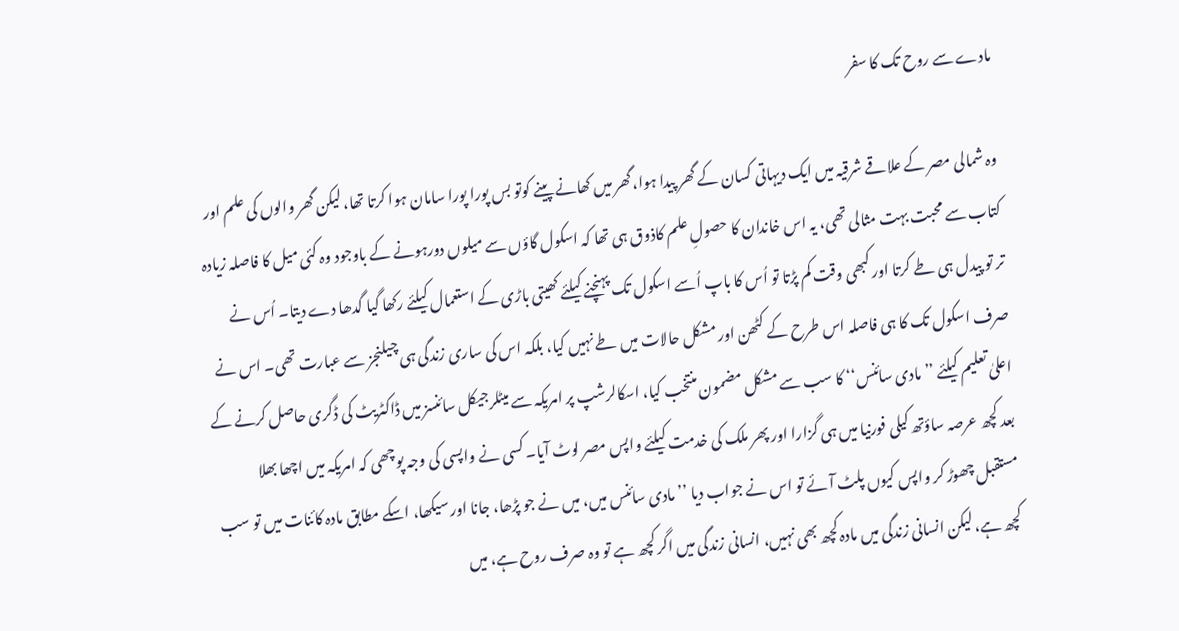مادے سے روح تک کا سفر

وہ شمالی مصر کے علاقے شرقیہ میں ایک دیہاتی کسان کے گھر پیدا ہوا،گھر میں کھانے پینے کوتو بس پورا پورا سامان ہوا کرتا تھا، لیکن گھر والوں کی علم اور کتاب سے محبت بہت مثالی تھی، یہ اس خاندان کا حصولِ علم کاذوق ہی تھا کہ اسکول گاؤں سے میلوں دورہونے کے باوجود وہ کئی میل کا فاصلہ زیادہ تر تو پیدل ہی طے کرتا اور کبھی وقت کم پڑتا تو اُس کا باپ اُسے اسکول تک پہنچنے کیلئے کھیتی باڑی کے استعمال کیلئے رکھا گیا گدھا دے دیتا۔ اُس نے صرف اسکول تک کا ہی فاصلہ اس طرح کے کٹھن اور مشکل حالات میں طے نہیں کیا، بلکہ اس کی ساری زندگی ہی چیلنجز سے عبارت تھی۔ اس نے اعلیٰ تعلیم کیلئے ’’مادی سائنس‘‘ کا سب سے مشکل مضمون منتخب کیا، اسکالرشپ پر امریکہ سے میٹلرجیکل سائنسز میں ڈاکٹریٹ کی ڈگری حاصل کرنے کے بعد کچھ عرصہ ساؤتھ کیلی فورنیا میں ہی گزارا اور پھر ملک کی خدمت کیلئے واپس مصر لوٹ آیا۔ کسی نے واپسی کی وجہ پوچھی کہ امریکہ میں اچھا بھلا مستقبل چھوڑ کر واپس کیوں پلٹ آئے تو اس نے جواب دیا ’’ مادی سائنس میں، میں نے جو پڑھا، جانا اور سیکھا، اسکے مطابق مادہ کائنات میں تو سب کچھ ہے، لیکن انسانی زندگی میں مادہ کچھ بھی نہیں، انسانی زندگی میں اگر کچھ ہے تو وہ صرف روح ہے، میں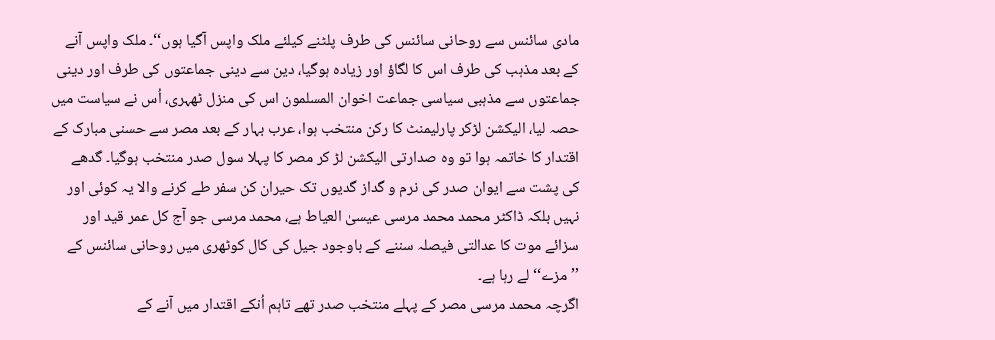مادی سائنس سے روحانی سائنس کی طرف پلٹنے کیلئے ملک واپس آگیا ہوں‘‘۔ ملک واپس آنے کے بعد مذہب کی طرف اس کا لگاؤ اور زیادہ ہوگیا، دین سے دینی جماعتوں کی طرف اور دینی جماعتوں سے مذہبی سیاسی جماعت اخوان المسلمون اس کی منزل ٹھہری، اُس نے سیاست میں حصہ لیا، الیکشن لڑکر پارلیمنٹ کا رکن منتخب ہوا، عرب بہار کے بعد مصر سے حسنی مبارک کے اقتدار کا خاتمہ ہوا تو وہ صدارتی الیکشن لڑ کر مصر کا پہلا سول صدر منتخب ہوگیا۔ گدھے کی پشت سے ایوان صدر کی نرم و گداز گدیوں تک حیران کن سفر طے کرنے والا یہ کوئی اور نہیں بلکہ ڈاکٹر محمد محمد مرسی عیسیٰ العیاط ہے، محمد مرسی جو آج کل عمر قید اور سزائے موت کا عدالتی فیصلہ سننے کے باوجود جیل کی کال کوٹھری میں روحانی سائنس کے ’’مزے‘‘ لے رہا ہے۔
اگرچہ محمد مرسی مصر کے پہلے منتخب صدر تھے تاہم اُنکے اقتدار میں آنے کے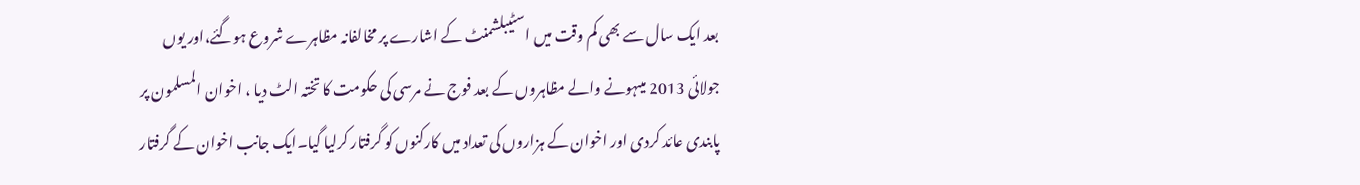بعد ایک سال سے بھی کم وقت میں اسٹیبلشمنٹ کے اشارے پر مخالفانہ مظاہرے شروع ہوگئے،اور یوں جولائی 2013 میںہونے والے مظاہروں کے بعد فوج نے مرسی کی حکومت کا تختہ الٹ دیا ، اخوان المسلمون پر پابندی عائد کردی اور اخوان کے ہزاروں کی تعداد میں کارکنوں کو گرفتار کرلیا گیا۔ایک جانب اخوان کے گرفتار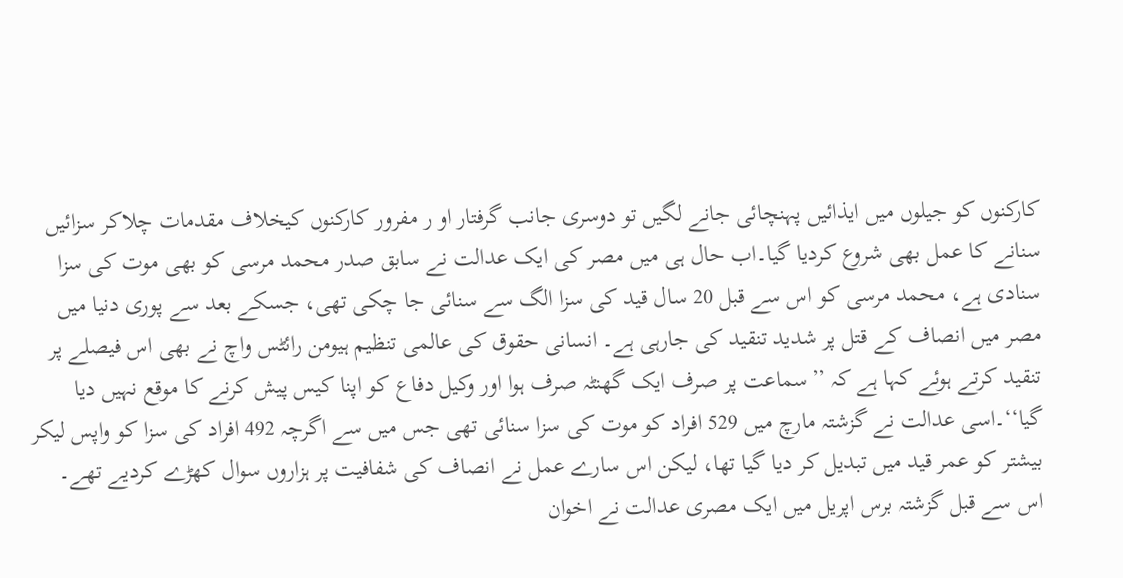کارکنوں کو جیلوں میں ایذائیں پہنچائی جانے لگیں تو دوسری جانب گرفتار او ر مفرور کارکنوں کیخلاف مقدمات چلاکر سزائیں سنانے کا عمل بھی شروع کردیا گیا۔اب حال ہی میں مصر کی ایک عدالت نے سابق صدر محمد مرسی کو بھی موت کی سزا سنادی ہے، محمد مرسی کو اس سے قبل 20 سال قید کی سزا الگ سے سنائی جا چکی تھی، جسکے بعد سے پوری دنیا میں مصر میں انصاف کے قتل پر شدید تنقید کی جارہی ہے۔ انسانی حقوق کی عالمی تنظیم ہیومن رائٹس واچ نے بھی اس فیصلے پر تنقید کرتے ہوئے کہا ہے کہ ’’سماعت پر صرف ایک گھنٹہ صرف ہوا اور وکیل دفاع کو اپنا کیس پیش کرنے کا موقع نہیں دیا گیا‘‘۔اسی عدالت نے گزشتہ مارچ میں 529 افراد کو موت کی سزا سنائی تھی جس میں سے اگرچہ 492 افراد کی سزا کو واپس لیکر بیشتر کو عمر قید میں تبدیل کر دیا گیا تھا، لیکن اس سارے عمل نے انصاف کی شفافیت پر ہزاروں سوال کھڑے کردیے تھے۔ اس سے قبل گزشتہ برس اپریل میں ایک مصری عدالت نے اخوان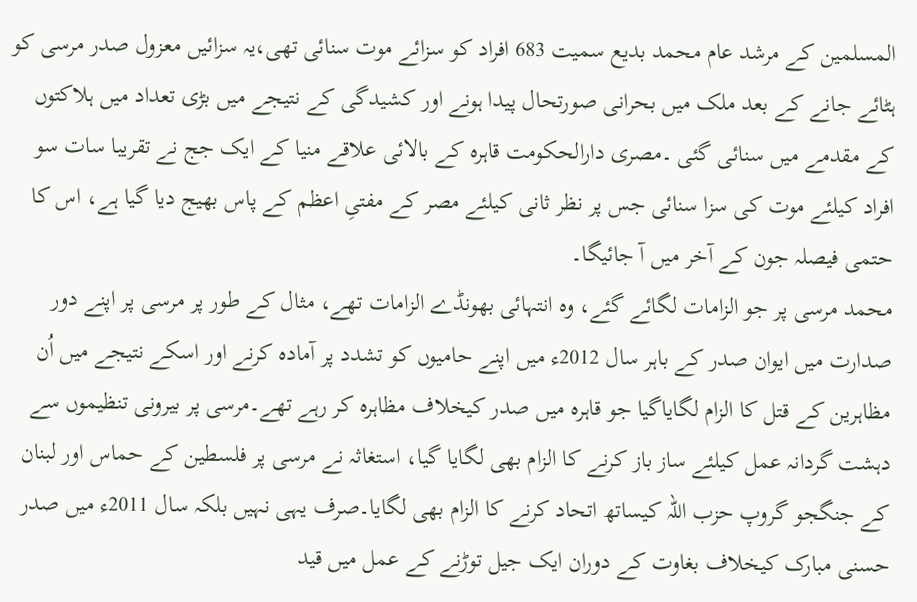المسلمین کے مرشد عام محمد بدیع سمیت 683 افراد کو سزائے موت سنائی تھی،یہ سزائیں معزول صدر مرسی کو ہٹائے جانے کے بعد ملک میں بحرانی صورتحال پیدا ہونے اور کشیدگی کے نتیجے میں بڑی تعداد میں ہلاکتوں کے مقدمے میں سنائی گئی ۔مصری دارالحکومت قاہرہ کے بالائی علاقے منیا کے ایک جج نے تقریبا سات سو افراد کیلئے موت کی سزا سنائی جس پر نظر ثانی کیلئے مصر کے مفتیِ اعظم کے پاس بھیج دیا گیا ہے، اس کا حتمی فیصلہ جون کے آخر میں آ جائیگا۔
محمد مرسی پر جو الزامات لگائے گئے، وہ انتہائی بھونڈے الزامات تھے، مثال کے طور پر مرسی پر اپنے دور صدارت میں ایوان صدر کے باہر سال 2012ء میں اپنے حامیوں کو تشدد پر آمادہ کرنے اور اسکے نتیجے میں اُن مظاہرین کے قتل کا الزام لگایاگیا جو قاہرہ میں صدر کیخلاف مظاہرہ کر رہے تھے۔مرسی پر بیرونی تنظیموں سے دہشت گردانہ عمل کیلئے ساز باز کرنے کا الزام بھی لگایا گیا، استغاثہ نے مرسی پر فلسطین کے حماس اور لبنان کے جنگجو گروپ حزب اللہ کیساتھ اتحاد کرنے کا الزام بھی لگایا۔صرف یہی نہیں بلکہ سال 2011ء میں صدر حسنی مبارک کیخلاف بغاوت کے دوران ایک جیل توڑنے کے عمل میں قید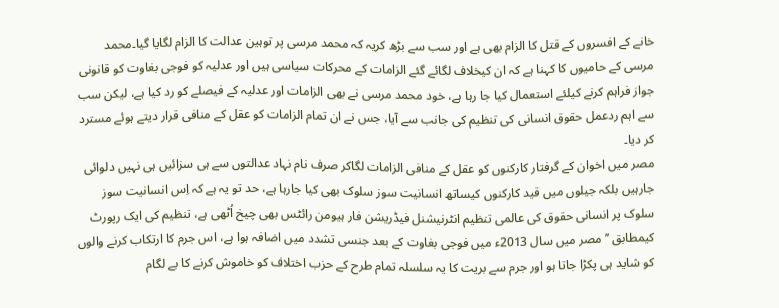خانے کے افسروں کے قتل کا الزام بھی ہے اور سب سے بڑھ کریہ کہ محمد مرسی پر توہین عدالت کا الزام لگایا گیا۔محمد مرسی کے حامیوں کا کہنا ہے کہ ان کیخلاف لگائے گئے الزامات کے محرکات سیاسی ہیں اور عدلیہ کو فوجی بغاوت کو قانونی جواز فراہم کرنے کیلئے استعمال کیا جا رہا ہے، خود محمد مرسی نے بھی الزامات اور عدلیہ کے فیصلے کو رد کیا ہے، لیکن سب سے اہم ردعمل حقوق انسانی کی تنظیم کی جانب سے آیا، جس نے ان تمام الزامات کو عقل کے منافی قرار دیتے ہوئے مسترد کر دیا۔
مصر میں اخوان کے گرفتار کارکنوں کو عقل کے منافی الزامات لگاکر صرف نام نہاد عدالتوں سے ہی سزائیں ہی نہیں دلوائی جارہیں بلکہ جیلوں میں قید کارکنوں کیساتھ انسانیت سوز سلوک بھی کیا جارہا ہے، حد تو یہ ہے کہ اِس انسانیت سوز سلوک پر انسانی حقوق کی عالمی تنظیم انٹرنیشنل فیڈریشن فار ہیومن رائٹس بھی چیخ اُٹھی ہے، تنظیم کی ایک رپورٹ کیمطابق ’’ مصر میں سال 2013ء میں فوجی بغاوت کے بعد جنسی تشدد میں اضافہ ہوا ہے، اس جرم کا ارتکاب کرنے والوں کو شاید ہی پکڑا جاتا ہو اور جرم سے بریت کا یہ سلسلہ تمام طرح کے حزب اختلاف کو خاموش کرنے کا بے لگام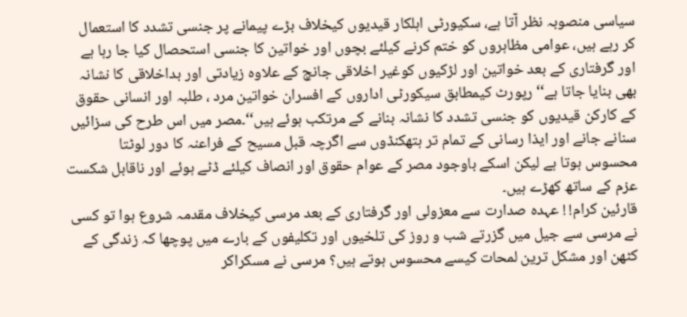سیاسی منصوبہ نظر آتا ہے، سکیورٹی اہلکار قیدیوں کیخلاف بڑے پیمانے پر جنسی تشدد کا استعمال کر رہے ہیں، عوامی مظاہروں کو ختم کرنے کیلئے بچوں اور خواتین کا جنسی استحصال کیا جا رہا ہے اور گرفتاری کے بعد خواتین اور لڑکیوں کوغیر اخلاقی جانچ کے علاوہ زیادتی اور بداخلاقی کا نشانہ بھی بنایا جاتا ہے‘‘ رپورٹ کیمطابق سیکورٹی اداروں کے افسران خواتین مرد ، طلبہ اور انسانی حقوق کے کارکن قیدیوں کو جنسی تشدد کا نشانہ بنانے کے مرتکب ہوئے ہیں‘‘۔مصر میں اس طرح کی سزائیں سنانے جانے اور ایذا رسانی کے تمام تر ہتھکنڈوں سے اگرچہ قبل مسیح کے فراعنہ کا دور لوٹتا محسوس ہوتا ہے لیکن اسکے باوجود مصر کے عوام حقوق اور انصاف کیلئے ڈٹے ہوئے اور ناقابل شکست عزم کے ساتھ کھڑے ہیں۔
قارئین کرام! ! عہدہ صدارت سے معزولی اور گرفتاری کے بعد مرسی کیخلاف مقدمہ شروع ہوا تو کسی نے مرسی سے جیل میں گزرتے شب و روز کی تلخیوں اور تکلیفوں کے بارے میں پوچھا کہ زندگی کے کٹھن اور مشکل ترین لمحات کیسے محسوس ہوتے ہیں؟ مرسی نے مسکراکر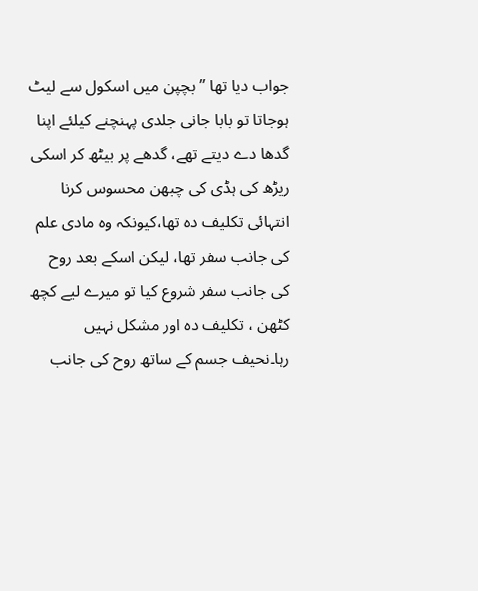جواب دیا تھا ’’بچپن میں اسکول سے لیٹ ہوجاتا تو بابا جانی جلدی پہنچنے کیلئے اپنا گدھا دے دیتے تھے، گدھے پر بیٹھ کر اسکی ریڑھ کی ہڈی کی چبھن محسوس کرنا انتہائی تکلیف دہ تھا،کیونکہ وہ مادی علم کی جانب سفر تھا، لیکن اسکے بعد روح کی جانب سفر شروع کیا تو میرے لیے کچھ کٹھن ، تکلیف دہ اور مشکل نہیں رہا۔نحیف جسم کے ساتھ روح کی جانب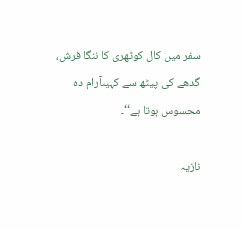سفر میں کال کوٹھری کا ننگا فرش، گدھے کی پیٹھ سے کہیںآرام دہ محسوس ہوتا ہے‘‘۔

نازیہ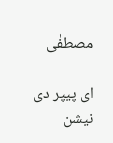مصطفٰی

ای پیپر دی نیشن